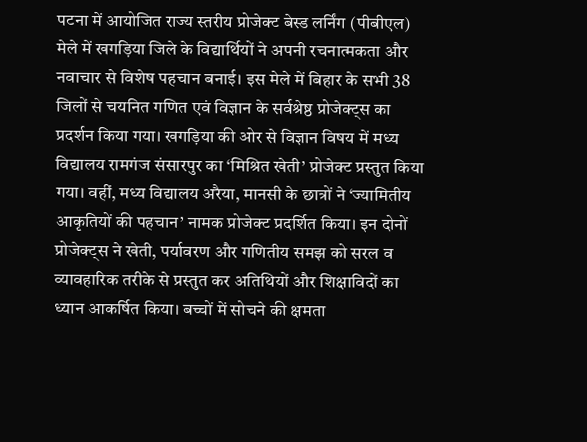पटना में आयोजित राज्य स्तरीय प्रोजेक्ट बेस्ड लर्निंग (पीबीएल) मेले में खगड़िया जिले के विद्यार्थियों ने अपनी रचनात्मकता और नवाचार से विशेष पहचान बनाई। इस मेले में बिहार के सभी 38 जिलों से चयनित गणित एवं विज्ञान के सर्वश्रेष्ठ प्रोजेक्ट्स का प्रदर्शन किया गया। खगड़िया की ओर से विज्ञान विषय में मध्य विद्यालय रामगंज संसारपुर का ‘मिश्रित खेती’ प्रोजेक्ट प्रस्तुत किया गया। वहीं, मध्य विद्यालय अरैया, मानसी के छात्रों ने ‘ज्यामितीय आकृतियों की पहचान’ नामक प्रोजेक्ट प्रदर्शित किया। इन दोनों प्रोजेक्ट्स ने खेती, पर्यावरण और गणितीय समझ को सरल व व्यावहारिक तरीके से प्रस्तुत कर अतिथियों और शिक्षाविदों का ध्यान आकर्षित किया। बच्चों में सोचने की क्षमता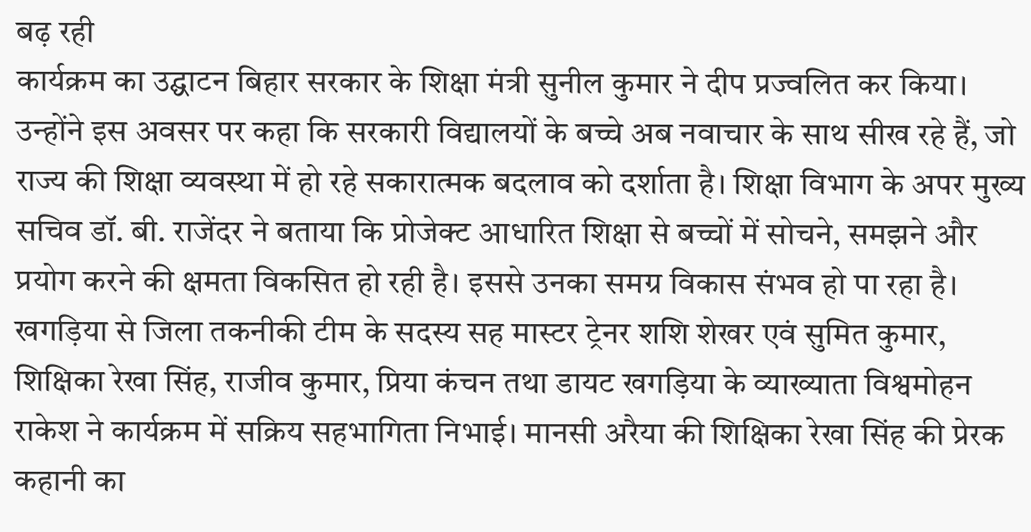बढ़ रही
कार्यक्रम का उद्घाटन बिहार सरकार के शिक्षा मंत्री सुनील कुमार ने दीप प्रज्वलित कर किया। उन्होंने इस अवसर पर कहा कि सरकारी विद्यालयों के बच्चे अब नवाचार के साथ सीख रहे हैं, जो राज्य की शिक्षा व्यवस्था में हो रहे सकारात्मक बदलाव को दर्शाता है। शिक्षा विभाग के अपर मुख्य सचिव डॉ. बी. राजेंदर ने बताया कि प्रोजेक्ट आधारित शिक्षा से बच्चों में सोचने, समझने और प्रयोग करने की क्षमता विकसित हो रही है। इससे उनका समग्र विकास संभव हो पा रहा है। खगड़िया से जिला तकनीकी टीम के सदस्य सह मास्टर ट्रेनर शशि शेखर एवं सुमित कुमार, शिक्षिका रेखा सिंह, राजीव कुमार, प्रिया कंचन तथा डायट खगड़िया के व्याख्याता विश्वमोहन राकेश ने कार्यक्रम में सक्रिय सहभागिता निभाई। मानसी अरैया की शिक्षिका रेखा सिंह की प्रेरक कहानी का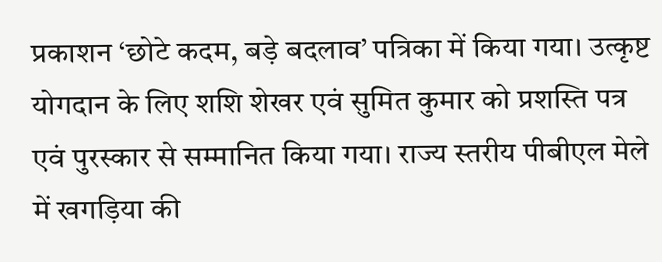प्रकाशन ‘छोटे कदम, बड़े बदलाव’ पत्रिका में किया गया। उत्कृष्ट योगदान के लिए शशि शेखर एवं सुमित कुमार को प्रशस्ति पत्र एवं पुरस्कार से सम्मानित किया गया। राज्य स्तरीय पीबीएल मेले में खगड़िया की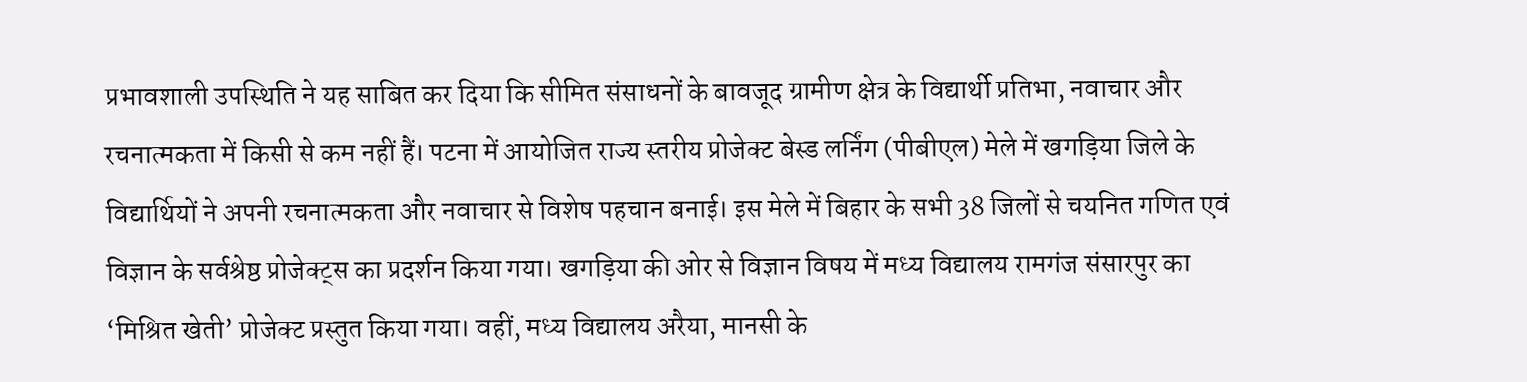प्रभावशाली उपस्थिति ने यह साबित कर दिया कि सीमित संसाधनों के बावजूद ग्रामीण क्षेत्र के विद्यार्थी प्रतिभा, नवाचार और रचनात्मकता में किसी से कम नहीं हैं। पटना में आयोजित राज्य स्तरीय प्रोजेक्ट बेस्ड लर्निंग (पीबीएल) मेले में खगड़िया जिले के विद्यार्थियों ने अपनी रचनात्मकता और नवाचार से विशेष पहचान बनाई। इस मेले में बिहार के सभी 38 जिलों से चयनित गणित एवं विज्ञान के सर्वश्रेष्ठ प्रोजेक्ट्स का प्रदर्शन किया गया। खगड़िया की ओर से विज्ञान विषय में मध्य विद्यालय रामगंज संसारपुर का ‘मिश्रित खेती’ प्रोजेक्ट प्रस्तुत किया गया। वहीं, मध्य विद्यालय अरैया, मानसी के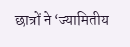छात्रों ने ‘ज्यामितीय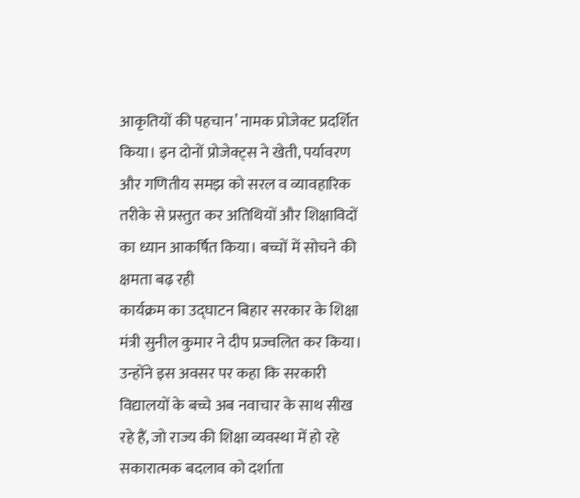आकृतियों की पहचान’ नामक प्रोजेक्ट प्रदर्शित किया। इन दोनों प्रोजेक्ट्स ने खेती, पर्यावरण और गणितीय समझ को सरल व व्यावहारिक तरीके से प्रस्तुत कर अतिथियों और शिक्षाविदों का ध्यान आकर्षित किया। बच्चों में सोचने की क्षमता बढ़ रही
कार्यक्रम का उद्घाटन बिहार सरकार के शिक्षा मंत्री सुनील कुमार ने दीप प्रज्वलित कर किया। उन्होंने इस अवसर पर कहा कि सरकारी विद्यालयों के बच्चे अब नवाचार के साथ सीख रहे हैं, जो राज्य की शिक्षा व्यवस्था में हो रहे सकारात्मक बदलाव को दर्शाता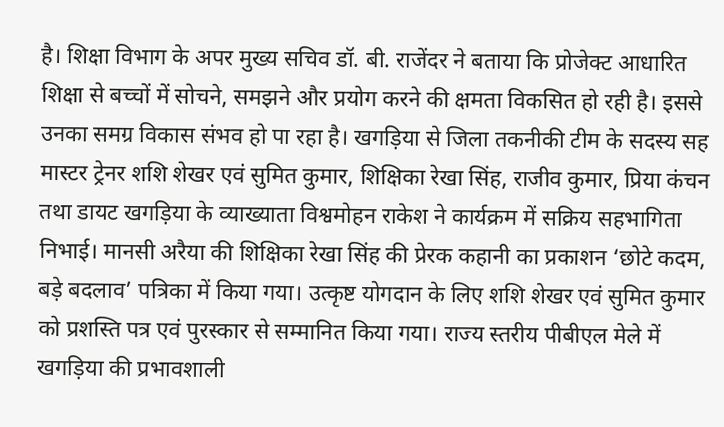है। शिक्षा विभाग के अपर मुख्य सचिव डॉ. बी. राजेंदर ने बताया कि प्रोजेक्ट आधारित शिक्षा से बच्चों में सोचने, समझने और प्रयोग करने की क्षमता विकसित हो रही है। इससे उनका समग्र विकास संभव हो पा रहा है। खगड़िया से जिला तकनीकी टीम के सदस्य सह मास्टर ट्रेनर शशि शेखर एवं सुमित कुमार, शिक्षिका रेखा सिंह, राजीव कुमार, प्रिया कंचन तथा डायट खगड़िया के व्याख्याता विश्वमोहन राकेश ने कार्यक्रम में सक्रिय सहभागिता निभाई। मानसी अरैया की शिक्षिका रेखा सिंह की प्रेरक कहानी का प्रकाशन ‘छोटे कदम, बड़े बदलाव’ पत्रिका में किया गया। उत्कृष्ट योगदान के लिए शशि शेखर एवं सुमित कुमार को प्रशस्ति पत्र एवं पुरस्कार से सम्मानित किया गया। राज्य स्तरीय पीबीएल मेले में खगड़िया की प्रभावशाली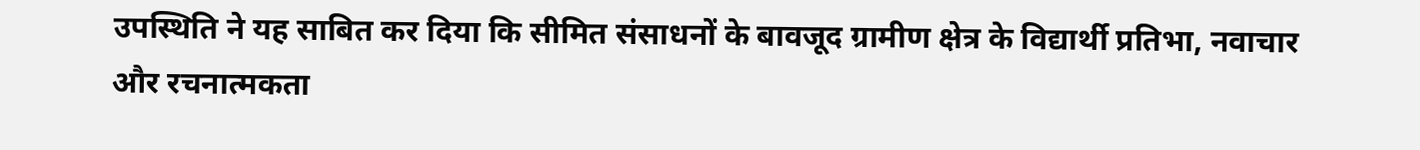उपस्थिति ने यह साबित कर दिया कि सीमित संसाधनों के बावजूद ग्रामीण क्षेत्र के विद्यार्थी प्रतिभा, नवाचार और रचनात्मकता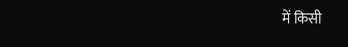में किसी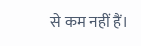से कम नहीं हैं।